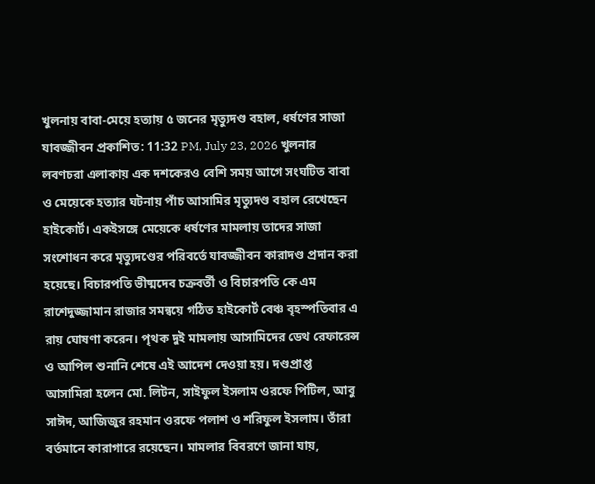খুলনায় বাবা-মেয়ে হত্যায় ৫ জনের মৃত্যুদণ্ড বহাল, ধর্ষণের সাজা যাবজ্জীবন প্রকাশিত: 11:32 PM, July 23, 2026 খুলনার লবণচরা এলাকায় এক দশকেরও বেশি সময় আগে সংঘটিত বাবা ও মেয়েকে হত্যার ঘটনায় পাঁচ আসামির মৃত্যুদণ্ড বহাল রেখেছেন হাইকোর্ট। একইসঙ্গে মেয়েকে ধর্ষণের মামলায় তাদের সাজা সংশোধন করে মৃত্যুদণ্ডের পরিবর্তে যাবজ্জীবন কারাদণ্ড প্রদান করা হয়েছে। বিচারপতি ভীষ্মদেব চক্রবর্তী ও বিচারপতি কে এম রাশেদুজ্জামান রাজার সমন্বয়ে গঠিত হাইকোর্ট বেঞ্চ বৃহস্পতিবার এ রায় ঘোষণা করেন। পৃথক দুই মামলায় আসামিদের ডেথ রেফারেন্স ও আপিল শুনানি শেষে এই আদেশ দেওয়া হয়। দণ্ডপ্রাপ্ত আসামিরা হলেন মো. লিটন, সাইফুল ইসলাম ওরফে পিটিল, আবু সাঈদ, আজিজুর রহমান ওরফে পলাশ ও শরিফুল ইসলাম। তাঁরা বর্তমানে কারাগারে রয়েছেন। মামলার বিবরণে জানা যায়,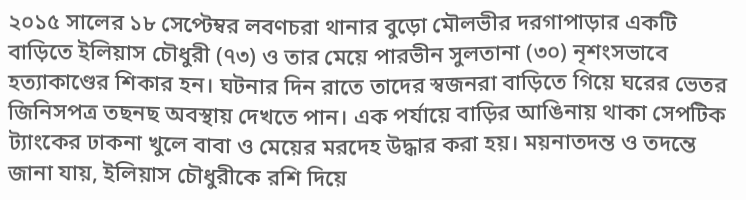২০১৫ সালের ১৮ সেপ্টেম্বর লবণচরা থানার বুড়ো মৌলভীর দরগাপাড়ার একটি বাড়িতে ইলিয়াস চৌধুরী (৭৩) ও তার মেয়ে পারভীন সুলতানা (৩০) নৃশংসভাবে হত্যাকাণ্ডের শিকার হন। ঘটনার দিন রাতে তাদের স্বজনরা বাড়িতে গিয়ে ঘরের ভেতর জিনিসপত্র তছনছ অবস্থায় দেখতে পান। এক পর্যায়ে বাড়ির আঙিনায় থাকা সেপটিক ট্যাংকের ঢাকনা খুলে বাবা ও মেয়ের মরদেহ উদ্ধার করা হয়। ময়নাতদন্ত ও তদন্তে জানা যায়, ইলিয়াস চৌধুরীকে রশি দিয়ে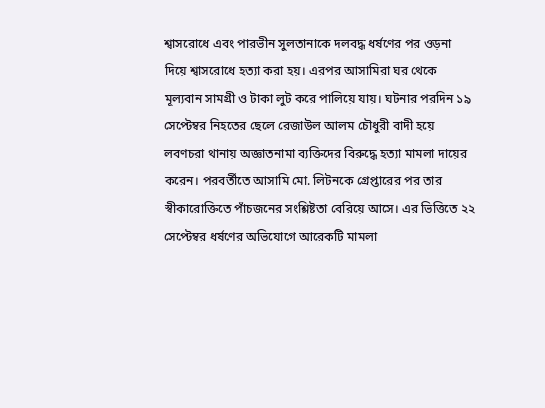শ্বাসরোধে এবং পারভীন সুলতানাকে দলবদ্ধ ধর্ষণের পর ওড়না দিয়ে শ্বাসরোধে হত্যা করা হয়। এরপর আসামিরা ঘর থেকে মূল্যবান সামগ্রী ও টাকা লুট করে পালিয়ে যায়। ঘটনার পরদিন ১৯ সেপ্টেম্বর নিহতের ছেলে রেজাউল আলম চৌধুরী বাদী হয়ে লবণচরা থানায় অজ্ঞাতনামা ব্যক্তিদের বিরুদ্ধে হত্যা মামলা দায়ের করেন। পরবর্তীতে আসামি মো. লিটনকে গ্রেপ্তারের পর তার স্বীকারোক্তিতে পাঁচজনের সংশ্লিষ্টতা বেরিয়ে আসে। এর ভিত্তিতে ২২ সেপ্টেম্বর ধর্ষণের অভিযোগে আরেকটি মামলা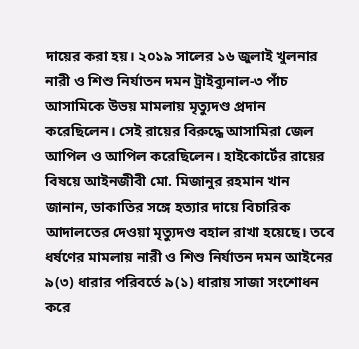দায়ের করা হয়। ২০১৯ সালের ১৬ জুলাই খুলনার নারী ও শিশু নির্যাতন দমন ট্রাইব্যুনাল-৩ পাঁচ আসামিকে উভয় মামলায় মৃত্যুদণ্ড প্রদান করেছিলেন। সেই রায়ের বিরুদ্ধে আসামিরা জেল আপিল ও আপিল করেছিলেন। হাইকোর্টের রায়ের বিষয়ে আইনজীবী মো. মিজানুর রহমান খান জানান, ডাকাতির সঙ্গে হত্যার দায়ে বিচারিক আদালতের দেওয়া মৃত্যুদণ্ড বহাল রাখা হয়েছে। তবে ধর্ষণের মামলায় নারী ও শিশু নির্যাতন দমন আইনের ৯(৩) ধারার পরিবর্তে ৯(১) ধারায় সাজা সংশোধন করে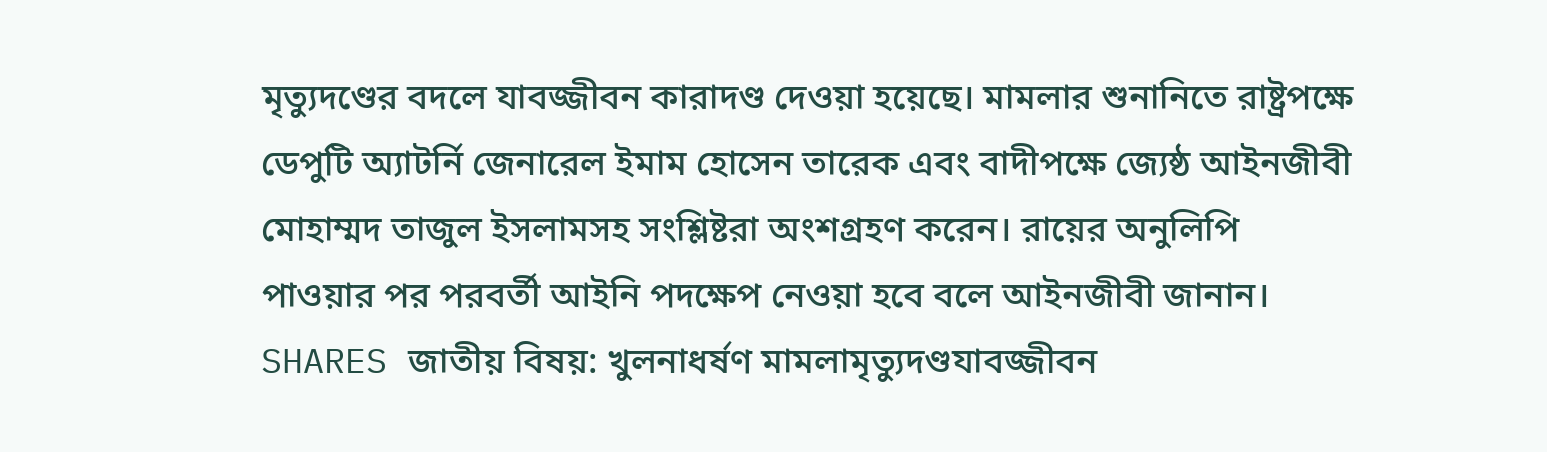মৃত্যুদণ্ডের বদলে যাবজ্জীবন কারাদণ্ড দেওয়া হয়েছে। মামলার শুনানিতে রাষ্ট্রপক্ষে ডেপুটি অ্যাটর্নি জেনারেল ইমাম হোসেন তারেক এবং বাদীপক্ষে জ্যেষ্ঠ আইনজীবী মোহাম্মদ তাজুল ইসলামসহ সংশ্লিষ্টরা অংশগ্রহণ করেন। রায়ের অনুলিপি পাওয়ার পর পরবর্তী আইনি পদক্ষেপ নেওয়া হবে বলে আইনজীবী জানান। SHARES জাতীয় বিষয়: খুলনাধর্ষণ মামলামৃত্যুদণ্ডযাবজ্জীবন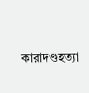কারাদণ্ডহত্যা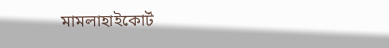মামলাহাইকোর্ট